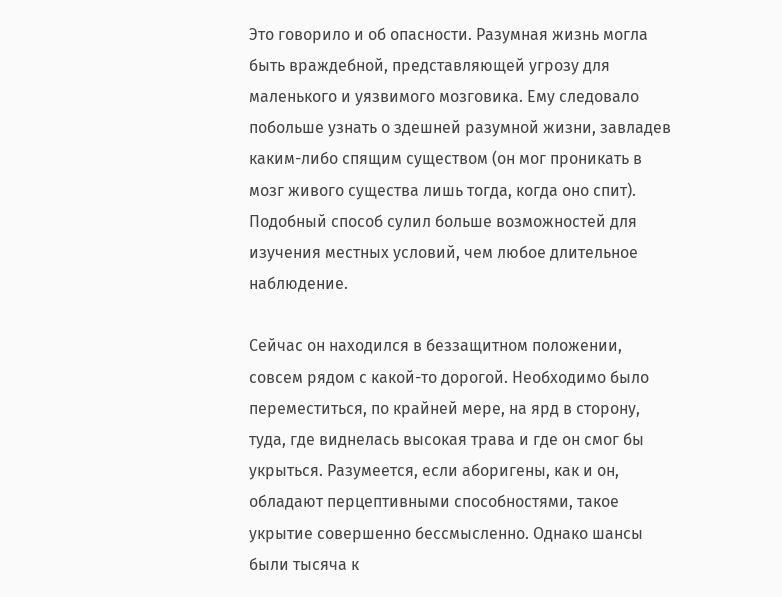Это говорило и об опасности. Разумная жизнь могла быть враждебной, представляющей угрозу для маленького и уязвимого мозговика. Ему следовало побольше узнать о здешней разумной жизни, завладев каким-либо спящим существом (он мог проникать в мозг живого существа лишь тогда, когда оно спит). Подобный способ сулил больше возможностей для изучения местных условий, чем любое длительное наблюдение.

Сейчас он находился в беззащитном положении, совсем рядом с какой-то дорогой. Необходимо было переместиться, по крайней мере, на ярд в сторону, туда, где виднелась высокая трава и где он смог бы укрыться. Разумеется, если аборигены, как и он, обладают перцептивными способностями, такое укрытие совершенно бессмысленно. Однако шансы были тысяча к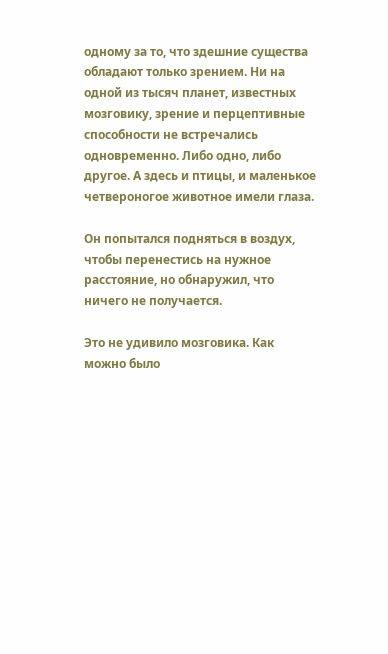одному за то, что здешние существа обладают только зрением. Ни на одной из тысяч планет, известных мозговику, зрение и перцептивные способности не встречались одновременно. Либо одно, либо другое. А здесь и птицы, и маленькое четвероногое животное имели глаза.

Он попытался подняться в воздух, чтобы перенестись на нужное расстояние, но обнаружил, что ничего не получается.

Это не удивило мозговика. Как можно было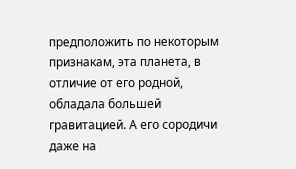предположить по некоторым признакам, эта планета, в отличие от его родной, обладала большей гравитацией. А его сородичи даже на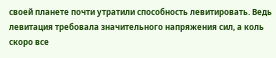своей планете почти утратили способность левитировать. Ведь левитация требовала значительного напряжения сил, а коль скоро все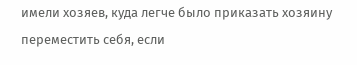имели хозяев, куда легче было приказать хозяину переместить себя, если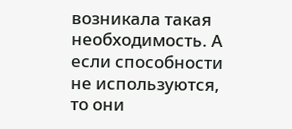возникала такая необходимость. А если способности не используются, то они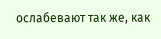ослабевают так же, как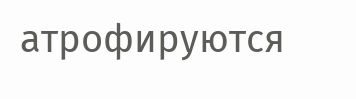атрофируются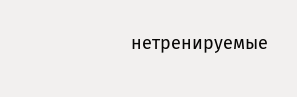нетренируемые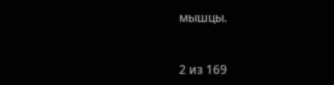мышцы.



2 из 169